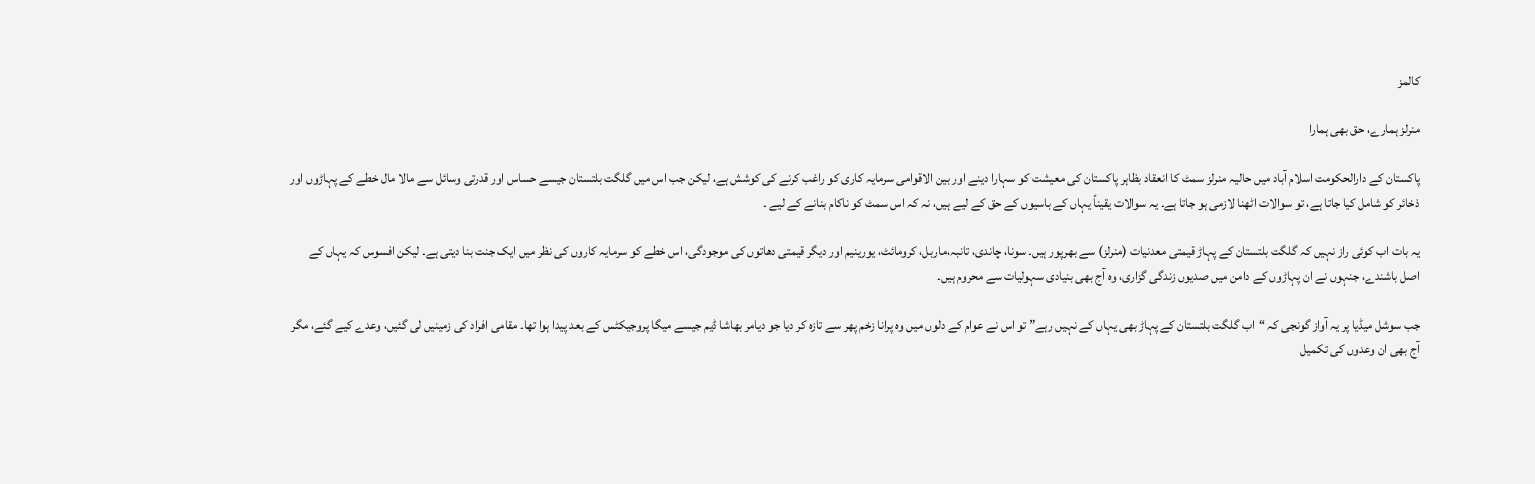کالمز

منرلز ہمارے، حق بھی ہمارا

پاکستان کے دارالحکومت اسلام آباد میں حالیہ منرلز سمٹ کا انعقاد بظاہر پاکستان کی معیشت کو سہارا دینے اور بین الاقوامی سرمایہ کاری کو راغب کرنے کی کوشش ہے، لیکن جب اس میں گلگت بلتستان جیسے حساس اور قدرتی وسائل سے مالا مال خطے کے پہاڑوں اور ذخائر کو شامل کیا جاتا ہے، تو سوالات اٹھنا لازمی ہو جاتا ہے۔ یہ سوالات یقیناً یہاں کے باسیوں کے حق کے لیے ہیں، نہ کہ اس سمٹ کو ناکام بنانے کے لیے ۔

یہ بات اب کوئی راز نہیں کہ گلگت بلتستان کے پہاڑ قیمتی معدنیات (منرلز) سے بھرپور ہیں۔ سونا، چاندی، تانبہ،ماربل، کرومائٹ، یورینیم اور دیگر قیمتی دھاتوں کی موجودگی، اس خطے کو سرمایہ کاروں کی نظر میں ایک جنت بنا دیتی ہے۔ لیکن افسوس کہ یہاں کے اصل باشندے، جنہوں نے ان پہاڑوں کے دامن میں صدیوں زندگی گزاری، وہ آج بھی بنیادی سہولیات سے محروم ہیں۔

جب سوشل میڈیا پر یہ آواز گونجی کہ “اب گلگت بلتستان کے پہاڑ بھی یہاں کے نہیں رہے” تو اس نے عوام کے دلوں میں وہ پرانا زخم پھر سے تازہ کر دیا جو دیامر بھاشا ڈیم جیسے میگا پروجیکٹس کے بعد پیدا ہوا تھا۔ مقامی افراد کی زمینیں لی گئیں، وعدے کیے گئے، مگر آج بھی ان وعدوں کی تکمیل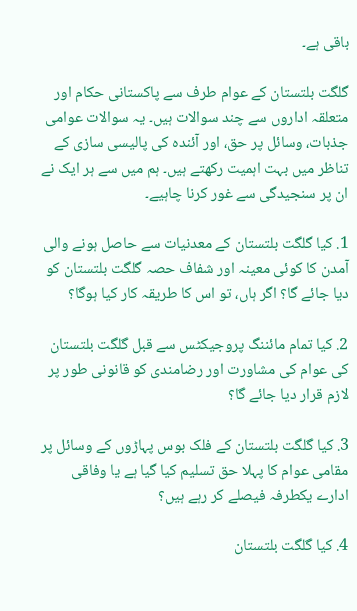باقی ہے۔

گلگت بلتستان کے عوام طرف سے پاکستانی حکام اور متعلقہ اداروں سے چند سوالات ہیں۔ یہ سوالات عوامی جذبات، وسائل پر حق، اور آئندہ کی پالیسی سازی کے تناظر میں بہت اہمیت رکھتے ہیں۔ ہم میں سے ہر ایک نے ان پر سنجیدگی سے غور کرنا چاہیے۔

1. کیا گلگت بلتستان کے معدنیات سے حاصل ہونے والی آمدن کا کوئی معینہ اور شفاف حصہ گلگت بلتستان کو دیا جائے گا؟ اگر ہاں، تو اس کا طریقہ کار کیا ہوگا؟

2. کیا تمام مائننگ پروجیکٹس سے قبل گلگت بلتستان کی عوام کی مشاورت اور رضامندی کو قانونی طور پر لازم قرار دیا جائے گا؟

3. کیا گلگت بلتستان کے فلک بوس پہاڑوں کے وسائل پر مقامی عوام کا پہلا حق تسلیم کیا گیا ہے یا وفاقی ادارے یکطرفہ فیصلے کر رہے ہیں؟

4. کیا گلگت بلتستان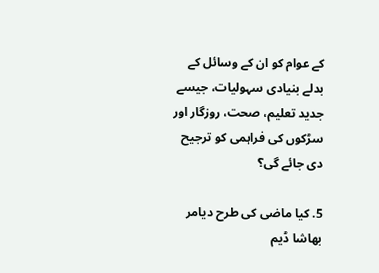کے عوام کو ان کے وسائل کے بدلے بنیادی سہولیات، جیسے جدید تعلیم، صحت، روزگار اور سڑکوں کی فراہمی کو ترجیح دی جائے گی؟

5. کیا ماضی کی طرح دیامر بھاشا ڈیم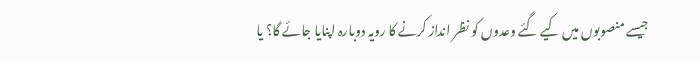جیسے منصوبوں میں کیے گئے وعدوں کو نظر انداز کرنے کا رویہ دوبارہ اپنایا جائے گا؟ یا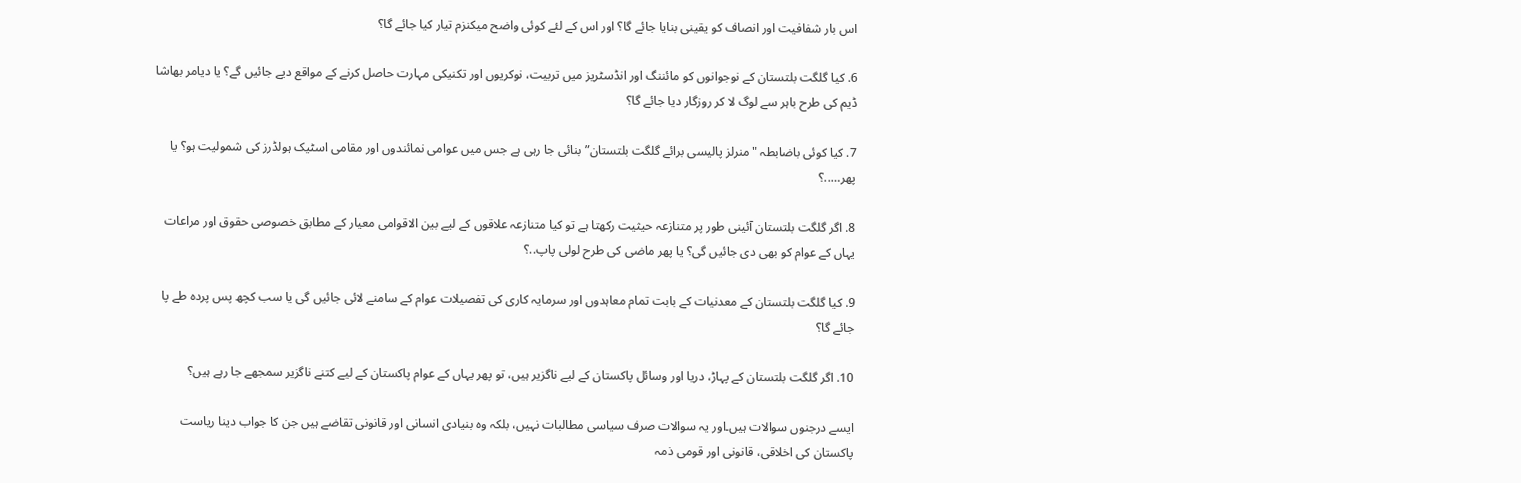اس بار شفافیت اور انصاف کو یقینی بنایا جائے گا؟ اور اس کے لئے کوئی واضح میکنزم تیار کیا جائے گا؟

6. کیا گلگت بلتستان کے نوجوانوں کو مائننگ اور انڈسٹریز میں تربیت، نوکریوں اور تکنیکی مہارت حاصل کرنے کے مواقع دیے جائیں گے؟ یا دیامر بھاشا ڈیم کی طرح باہر سے لوگ لا کر روزگار دیا جائے گا؟

7. کیا کوئی باضابطہ "منرلز پالیسی برائے گلگت بلتستان” بنائی جا رہی ہے جس میں عوامی نمائندوں اور مقامی اسٹیک ہولڈرز کی شمولیت ہو؟ یا پھر…..؟

8. اگر گلگت بلتستان آئینی طور پر متنازعہ حیثیت رکھتا ہے تو کیا متنازعہ علاقوں کے لیے بین الاقوامی معیار کے مطابق خصوصی حقوق اور مراعات یہاں کے عوام کو بھی دی جائیں گی؟ یا پھر ماضی کی طرح لولی پاپ..؟

9. کیا گلگت بلتستان کے معدنیات کے بابت تمام معاہدوں اور سرمایہ کاری کی تفصیلات عوام کے سامنے لائی جائیں گی یا سب کچھ پس پردہ طے پا جائے گا؟

10. اگر گلگت بلتستان کے پہاڑ، دریا اور وسائل پاکستان کے لیے ناگزیر ہیں، تو پھر یہاں کے عوام پاکستان کے لیے کتنے ناگزیر سمجھے جا رہے ہیں؟

ایسے درجنوں سوالات ہیں۔اور یہ سوالات صرف سیاسی مطالبات نہیں، بلکہ وہ بنیادی انسانی اور قانونی تقاضے ہیں جن کا جواب دینا ریاست پاکستان کی اخلاقی، قانونی اور قومی ذمہ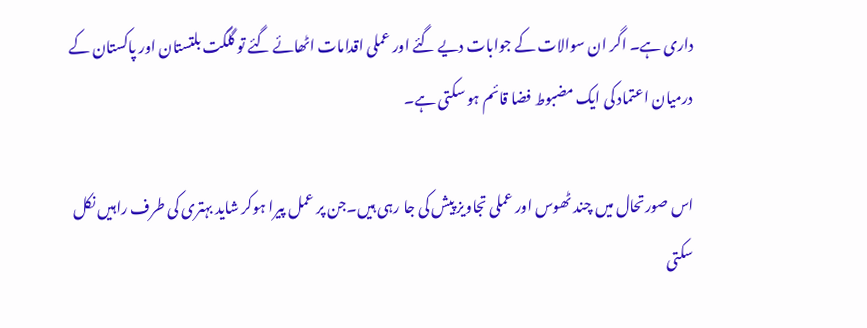داری ہے۔ اگر ان سوالات کے جوابات دیے گئے اور عملی اقدامات اٹھائے گئے تو گلگت بلتستان اور پاکستان کے درمیان اعتماد کی ایک مضبوط فضا قائم ہو سکتی ہے۔

اس صورتحال میں چند ٹھوس اور عملی تجاویز پیش کی جا رہی ہیں۔جن پر عمل پیرا ہوکر شاید بہتری کی طرف راہیں نکل سکتی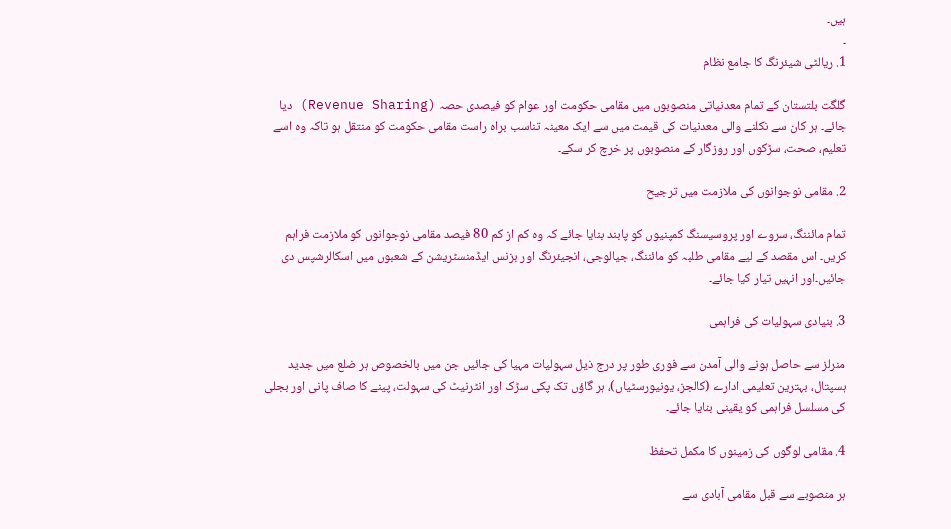ہیں۔
۔
1. ریالٹی شیئرنگ کا جامع نظام

گلگت بلتستان کے تمام معدنیاتی منصوبوں میں مقامی حکومت اور عوام کو فیصدی حصہ (Revenue Sharing) دیا جائے۔ ہر کان سے نکلنے والی معدنیات کی قیمت میں سے ایک معینہ تناسب براہ راست مقامی حکومت کو منتقل ہو تاکہ وہ اسے تعلیم، صحت، سڑکوں اور روزگار کے منصوبوں پر خرچ کر سکے۔

2. مقامی نوجوانوں کی ملازمت میں ترجیح

تمام مائننگ، سروے اور پروسیسنگ کمپنیوں کو پابند بنایا جائے کہ وہ کم از کم 80 فیصد مقامی نوجوانوں کو ملازمت فراہم کریں۔ اس مقصد کے لیے مقامی طلبہ کو مائننگ، جیالوجی، انجیئرنگ اور بزنس ایڈمنسٹریشن کے شعبوں میں اسکالرشپس دی جائیں۔اور انہیں تیار کیا جائے۔

3. بنیادی سہولیات کی فراہمی

منرلز سے حاصل ہونے والی آمدن سے فوری طور پر درج ذیل سہولیات مہیا کی جائیں جن میں بالخصوص ہر ضلع میں جدید ہسپتال، بہترین تعلیمی ادارے (کالجز، یونیورسٹیاں)، ہر گاؤں تک پکی سڑک اور انٹرنیٹ کی سہولت، پینے کا صاف پانی اور بجلی کی مسلسل فراہمی کو یقینی بنایا جائے۔

4. مقامی لوگوں کی زمینوں کا مکمل تحفظ

ہر منصوبے سے قبل مقامی آبادی سے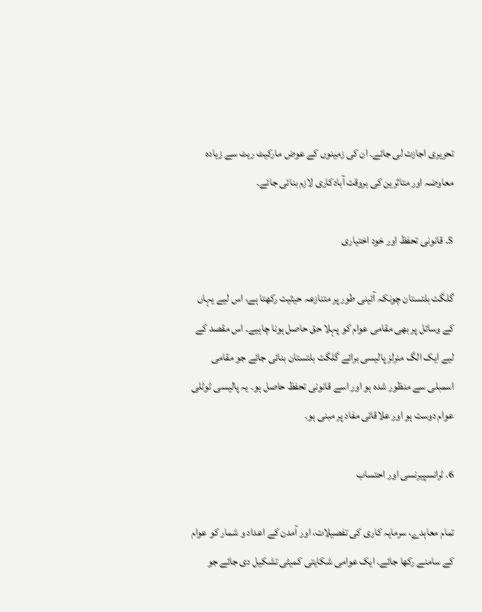تحریری اجازت لی جائے۔ ان کی زمینوں کے عوض مارکیٹ ریٹ سے زیادہ معاوضہ اور متاثرین کی بروقت آبادکاری لازم بنائی جائے۔

5. قانونی تحفظ اور خود اختیاری

گلگت بلتستان چونکہ آئینی طور پر متنازعہ حیثیت رکھتا ہے، اس لیے یہاں کے وسائل پر بھی مقامی عوام کو پہلا حق حاصل ہونا چاہیے۔ اس مقصد کے لیے ایک الگ منرلز پالیسی برائے گلگت بلتستان بنائی جائے جو مقامی اسمبلی سے منظور شدہ ہو اور اسے قانونی تحفظ حاصل ہو۔ یہ پالیسی ٹوٹلی عوام دوست ہو اور علاقائی مفاد پر مبنی ہو۔

6. ٹرانسپیرنسی اور احتساب

تمام معاہدے، سرمایہ کاری کی تفصیلات، اور آمدن کے اعداد و شمار کو عوام کے سامنے رکھا جائے۔ ایک عوامی شکایتی کمیٹی تشکیل دی جائے جو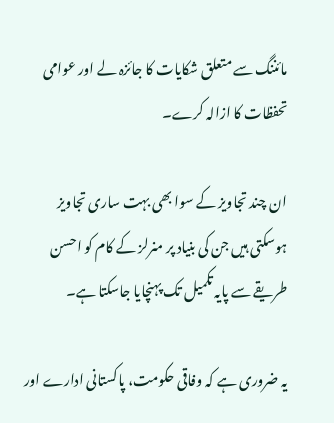مائننگ سے متعلق شکایات کا جائزہ لے اور عوامی تحفظات کا ازالہ کرے۔

ان چند تجاویز کے سوا بھی بہت ساری تجاویز ہوسکتی ہیں جن کی بنیاد پر منرلز کے کام کو احسن طریقے سے پایہ تکمیل تک پہنچایا جاسکتا ہے۔

یہ ضروری ہے کہ وفاقی حکومت، پاکستانی ادارے اور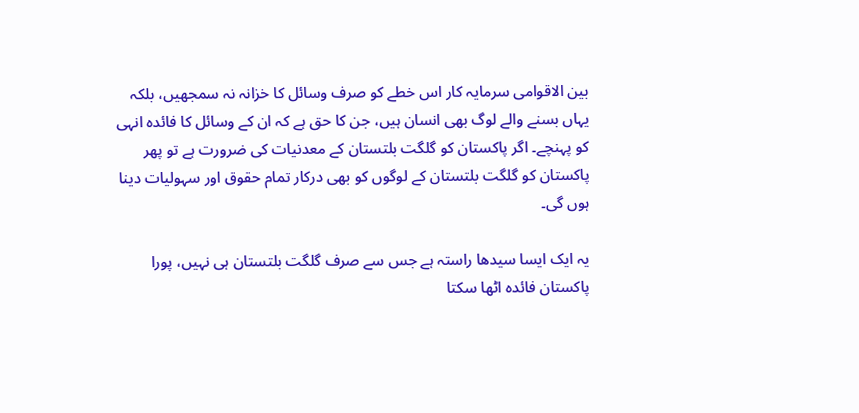بین الاقوامی سرمایہ کار اس خطے کو صرف وسائل کا خزانہ نہ سمجھیں، بلکہ یہاں بسنے والے لوگ بھی انسان ہیں، جن کا حق ہے کہ ان کے وسائل کا فائدہ انہی کو پہنچے۔ اگر پاکستان کو گلگت بلتستان کے معدنیات کی ضرورت ہے تو پھر پاکستان کو گلگت بلتستان کے لوگوں کو بھی درکار تمام حقوق اور سہولیات دینا ہوں گی۔

یہ ایک ایسا سیدھا راستہ ہے جس سے صرف گلگت بلتستان ہی نہیں، پورا پاکستان فائدہ اٹھا سکتا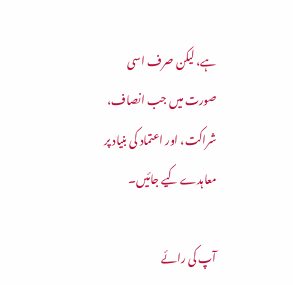ہے، لیکن صرف اسی صورت میں جب انصاف، شراکت، اور اعتماد کی بنیاد پر معاہدے کیے جائیں۔

آپ کی رائے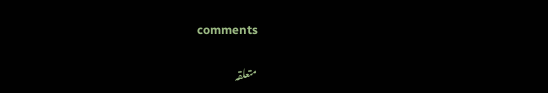comments

متعلقہ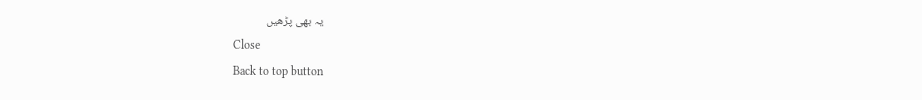یہ بھی پڑھیں
Close
Back to top button